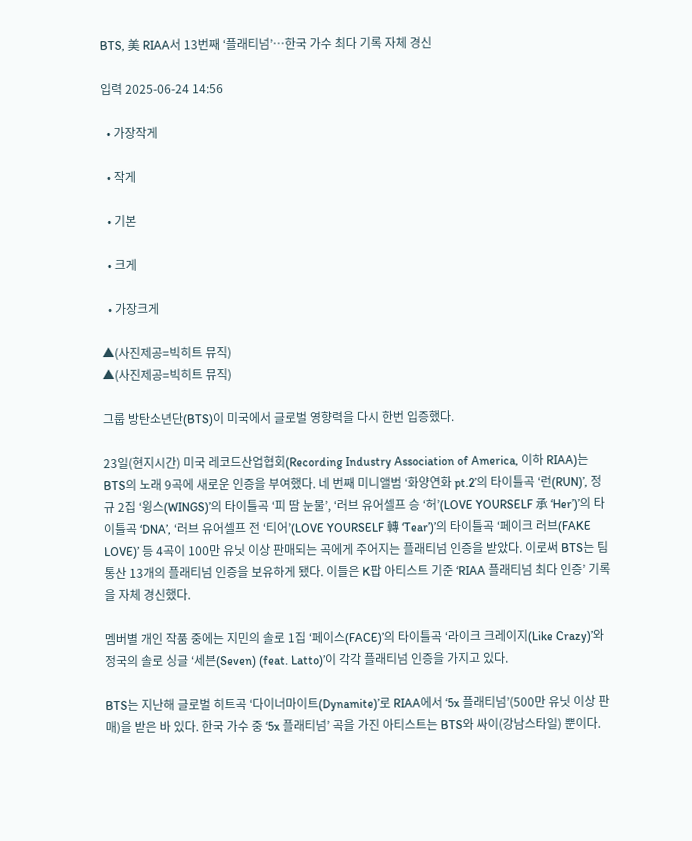BTS, 美 RIAA서 13번째 ‘플래티넘’…한국 가수 최다 기록 자체 경신

입력 2025-06-24 14:56

  • 가장작게

  • 작게

  • 기본

  • 크게

  • 가장크게

▲(사진제공=빅히트 뮤직)
▲(사진제공=빅히트 뮤직)

그룹 방탄소년단(BTS)이 미국에서 글로벌 영향력을 다시 한번 입증했다.

23일(현지시간) 미국 레코드산업협회(Recording Industry Association of America, 이하 RIAA)는 BTS의 노래 9곡에 새로운 인증을 부여했다. 네 번째 미니앨범 ‘화양연화 pt.2’의 타이틀곡 ‘런(RUN)’, 정규 2집 ‘윙스(WINGS)’의 타이틀곡 ‘피 땀 눈물’, ‘러브 유어셀프 승 ‘허’(LOVE YOURSELF 承 ‘Her’)’의 타이틀곡 ‘DNA’, ‘러브 유어셀프 전 ‘티어’(LOVE YOURSELF 轉 ‘Tear’)’의 타이틀곡 ‘페이크 러브(FAKE LOVE)’ 등 4곡이 100만 유닛 이상 판매되는 곡에게 주어지는 플래티넘 인증을 받았다. 이로써 BTS는 팀 통산 13개의 플래티넘 인증을 보유하게 됐다. 이들은 K팝 아티스트 기준 ‘RIAA 플래티넘 최다 인증’ 기록을 자체 경신했다.

멤버별 개인 작품 중에는 지민의 솔로 1집 ‘페이스(FACE)’의 타이틀곡 ‘라이크 크레이지(Like Crazy)’와 정국의 솔로 싱글 ‘세븐(Seven) (feat. Latto)’이 각각 플래티넘 인증을 가지고 있다.

BTS는 지난해 글로벌 히트곡 ‘다이너마이트(Dynamite)’로 RIAA에서 ‘5x 플래티넘’(500만 유닛 이상 판매)을 받은 바 있다. 한국 가수 중 ‘5x 플래티넘’ 곡을 가진 아티스트는 BTS와 싸이(강남스타일) 뿐이다.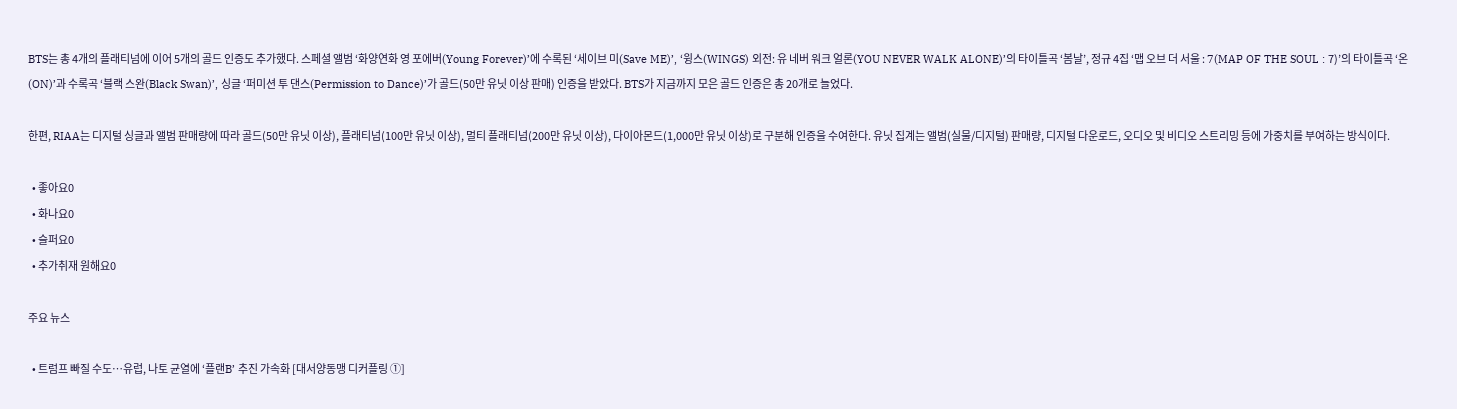BTS는 총 4개의 플래티넘에 이어 5개의 골드 인증도 추가했다. 스페셜 앨범 ‘화양연화 영 포에버(Young Forever)’에 수록된 ‘세이브 미(Save ME)’, ‘윙스(WINGS) 외전: 유 네버 워크 얼론(YOU NEVER WALK ALONE)’의 타이틀곡 ‘봄날’, 정규 4집 ‘맵 오브 더 서울 : 7(MAP OF THE SOUL : 7)’의 타이틀곡 ‘온(ON)’과 수록곡 ‘블랙 스완(Black Swan)’, 싱글 ‘퍼미션 투 댄스(Permission to Dance)’가 골드(50만 유닛 이상 판매) 인증을 받았다. BTS가 지금까지 모은 골드 인증은 총 20개로 늘었다.

한편, RIAA는 디지털 싱글과 앨범 판매량에 따라 골드(50만 유닛 이상), 플래티넘(100만 유닛 이상), 멀티 플래티넘(200만 유닛 이상), 다이아몬드(1,000만 유닛 이상)로 구분해 인증을 수여한다. 유닛 집계는 앨범(실물/디지털) 판매량, 디지털 다운로드, 오디오 및 비디오 스트리밍 등에 가중치를 부여하는 방식이다.

  • 좋아요0
  • 화나요0
  • 슬퍼요0
  • 추가취재 원해요0

주요 뉴스

  • 트럼프 빠질 수도…유럽, 나토 균열에 ‘플랜B’ 추진 가속화 [대서양동맹 디커플링 ①]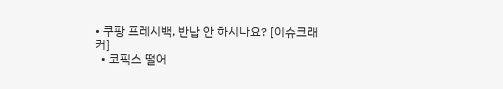• 쿠팡 프레시백, 반납 안 하시나요? [이슈크래커]
  • 코픽스 떨어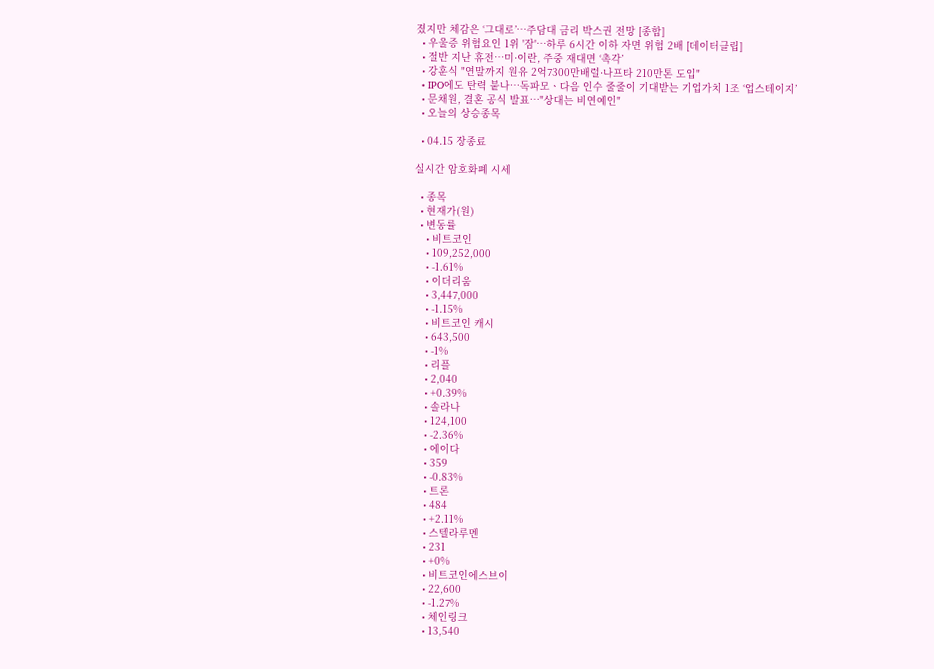졌지만 체감은 ‘그대로’…주담대 금리 박스권 전망 [종합]
  • 우울증 위험요인 1위 '잠'…하루 6시간 이하 자면 위험 2배 [데이터클립]
  • 절반 지난 휴전…미·이란, 주중 재대면 ‘촉각’
  • 강훈식 "연말까지 원유 2억7300만배럴·나프타 210만톤 도입"
  • IPO에도 탄력 붙나⋯독파모ㆍ다음 인수 줄줄이 기대받는 기업가치 1조 ‘업스테이지’
  • 문채원, 결혼 공식 발표⋯"상대는 비연예인"
  • 오늘의 상승종목

  • 04.15 장종료

실시간 암호화폐 시세

  • 종목
  • 현재가(원)
  • 변동률
    • 비트코인
    • 109,252,000
    • -1.61%
    • 이더리움
    • 3,447,000
    • -1.15%
    • 비트코인 캐시
    • 643,500
    • -1%
    • 리플
    • 2,040
    • +0.39%
    • 솔라나
    • 124,100
    • -2.36%
    • 에이다
    • 359
    • -0.83%
    • 트론
    • 484
    • +2.11%
    • 스텔라루멘
    • 231
    • +0%
    • 비트코인에스브이
    • 22,600
    • -1.27%
    • 체인링크
    • 13,540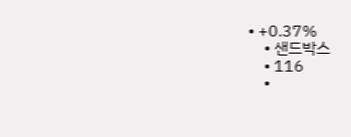• +0.37%
    • 샌드박스
    • 116
    •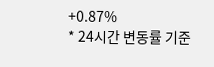+0.87%
* 24시간 변동률 기준